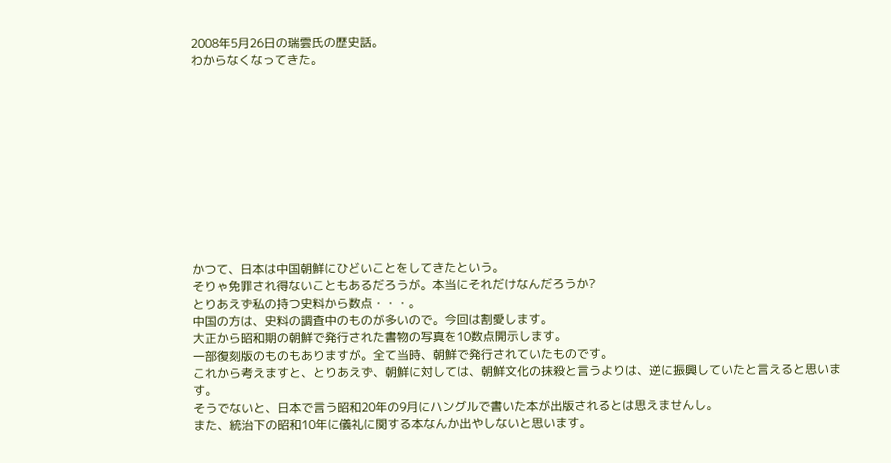2008年5月26日の瑞雲氏の歴史話。
わからなくなってきた。











かつて、日本は中国朝鮮にひどいことをしてきたという。
そりゃ免罪され得ないこともあるだろうが。本当にそれだけなんだろうか?
とりあえず私の持つ史料から数点・・・。
中国の方は、史料の調査中のものが多いので。今回は割愛します。
大正から昭和期の朝鮮で発行された書物の写真を10数点開示します。
一部復刻版のものもありますが。全て当時、朝鮮で発行されていたものです。
これから考えますと、とりあえず、朝鮮に対しては、朝鮮文化の抹殺と言うよりは、逆に振興していたと言えると思います。
そうでないと、日本で言う昭和20年の9月にハングルで書いた本が出版されるとは思えませんし。
また、統治下の昭和10年に儀礼に関する本なんか出やしないと思います。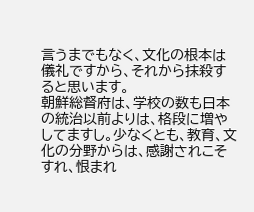言うまでもなく、文化の根本は儀礼ですから、それから抹殺すると思います。
朝鮮総督府は、学校の数も日本の統治以前よりは、格段に増やしてますし。少なくとも、教育、文化の分野からは、感謝されこそすれ、恨まれ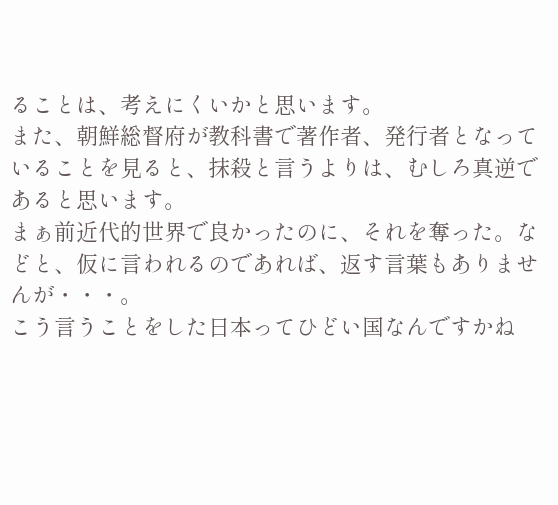ることは、考えにくいかと思います。
また、朝鮮総督府が教科書で著作者、発行者となっていることを見ると、抹殺と言うよりは、むしろ真逆であると思います。
まぁ前近代的世界で良かったのに、それを奪った。などと、仮に言われるのであれば、返す言葉もありませんが・・・。
こう言うことをした日本ってひどい国なんですかね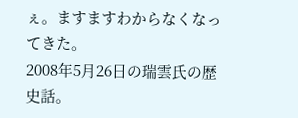ぇ。ますますわからなくなってきた。
2008年5月26日の瑞雲氏の歴史話。